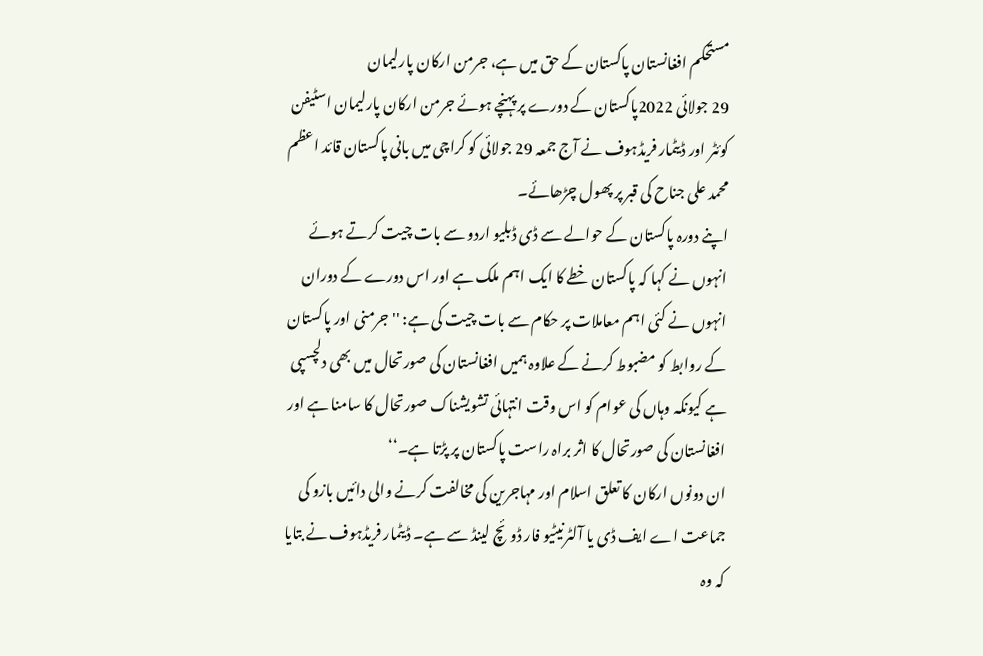مستحکم افغانستان پاکستان کے حق میں ہے، جرمن ارکان پارلیمان
29 جولائی 2022پاکستان کے دورے پر پہنچے ہوئے جرمن ارکان پارلیمان اسٹیفن کوئٹر اور ڈیٹمار فریڈہوف نے آج جمعہ 29 جولائی کو کراچی میں بانی پاکستان قائد اعظم محمد علی جناح کی قبر پر پھول چڑھائے۔
اپنے دورہ پاکستان کے حوالے سے ڈی ڈبلیو اردو سے بات چیت کرتے ہوئے انہوں نے کہا کہ پاکستان خطے کا ایک اہم ملک ہے اور اس دورے کے دوران انہوں نے کئی اہم معاملات پر حکام سے بات چیت کی ہے: ''جرمنی اور پاکستان کے روابط کو مضبوط کرنے کے علاوہ ہمیں افغانستان کی صورتحال میں بھی دلچسپی ہے کیونکہ وہاں کی عوام کو اس وقت انتہائی تشویشناک صورتحال کا سامنا ہے اور افغانستان کی صورتحال کا اثر براہ راست پاکستان پر پڑتا ہے۔‘‘
ان دونوں ارکان کا تعلق اسلام اور مہاجرین کی مخالفت کرنے والی دائیں بازو کی جماعت اے ایف ڈی یا آلٹرنیٹیو فار ڈوئچ لینڈ سے ہے۔ ڈیٹمار فریڈہوف نے بتایا کہ وہ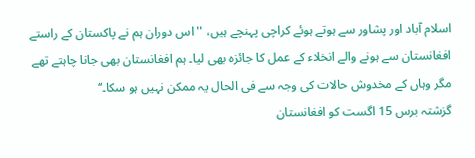اسلام آباد اور پشاور سے ہوتے ہوئے کراچی پہنچے ہیں، ''اس دوران ہم نے پاکستان کے راستے افغانستان سے ہونے والے انخلاء کے عمل کا جائزہ بھی لیا۔ ہم افغانستان بھی جانا چاہتے تھے مگر وہاں کے مخدوش حالات کی وجہ سے فی الحال یہ ممکن نہیں ہو سکا۔‘‘
گزشتہ برس 15 اگست کو افغانستان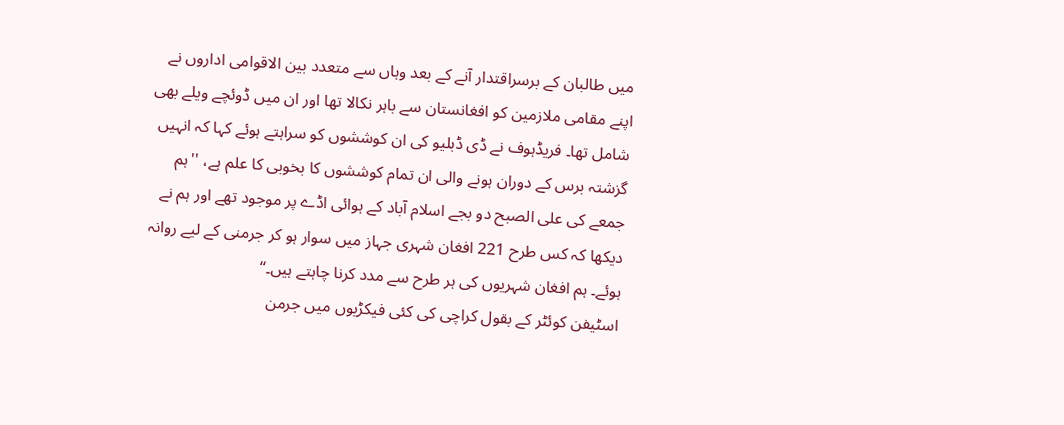میں طالبان کے برسراقتدار آنے کے بعد وہاں سے متعدد بین الاقوامی اداروں نے اپنے مقامی ملازمین کو افغانستان سے باہر نکالا تھا اور ان میں ڈوئچے ویلے بھی شامل تھا۔ فریڈہوف نے ڈی ڈبلیو کی ان کوششوں کو سراہتے ہوئے کہا کہ انہیں گزشتہ برس کے دوران ہونے والی ان تمام کوششوں کا بخوبی کا علم ہے، ''ہم جمعے کی علی الصبح دو بجے اسلام آباد کے ہوائی اڈے پر موجود تھے اور ہم نے دیکھا کہ کس طرح 221 افغان شہری جہاز میں سوار ہو کر جرمنی کے لیے روانہ ہوئے۔ ہم افغان شہریوں کی ہر طرح سے مدد کرنا چاہتے ہیں۔‘‘
اسٹیفن کوئٹر کے بقول کراچی کی کئی فیکڑیوں میں جرمن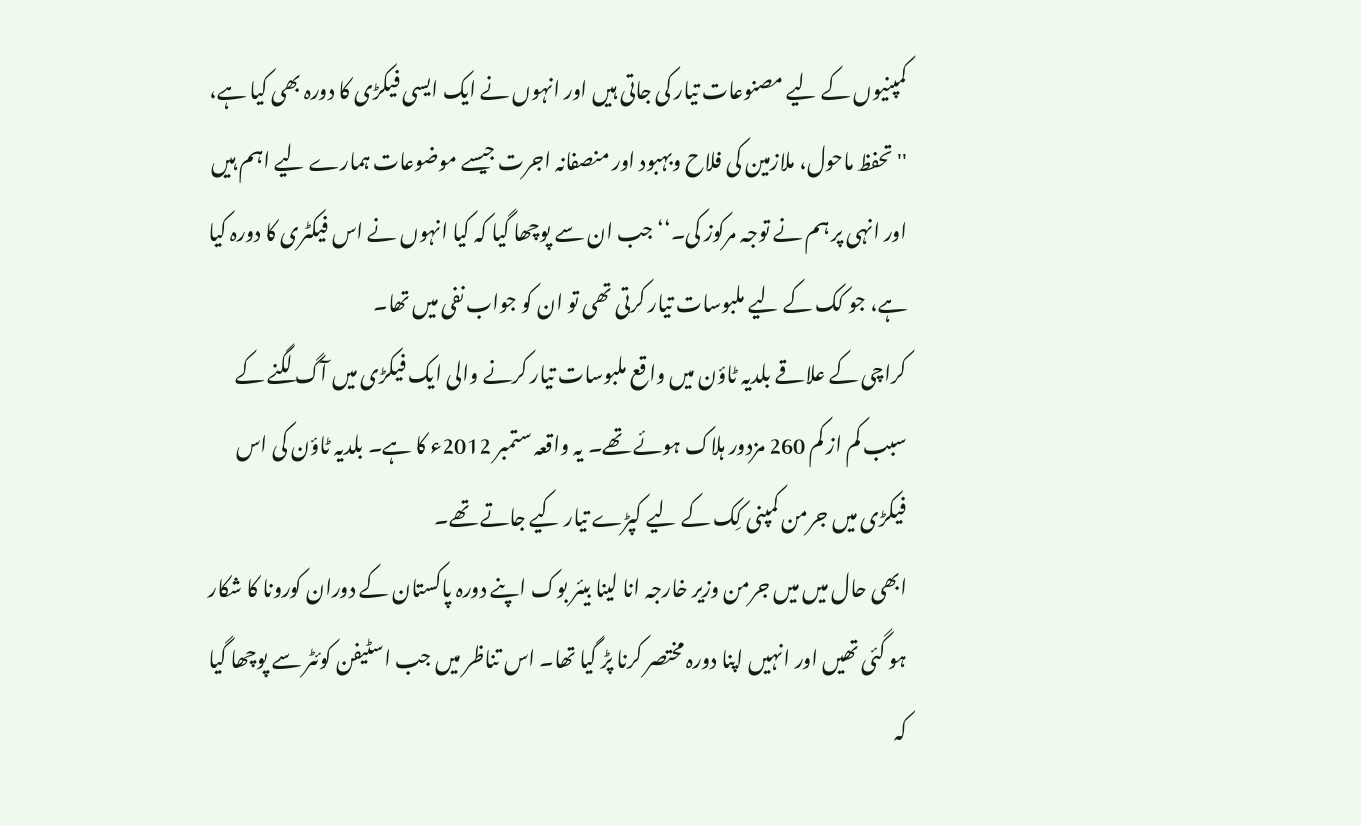کمپنیوں کے لیے مصنوعات تیار کی جاتی ہیں اور انہوں نے ایک ایسی فیکڑی کا دورہ بھی کیا ہے، ''تحفظ ماحول، ملازمین کی فلاح وبہبود اور منصفانہ اجرت جیسے موضوعات ہمارے لیے اہم ہیں اور انہی پر ہم نے توجہ مرکوز کی۔‘‘ جب ان سے پوچھا گیا کہ کیا انہوں نے اس فیکٹری کا دورہ کیا ہے، جو کک کے لیے ملبوسات تیار کرتی تھی تو ان کو جواب نفی میں تھا۔
کراچی کے علاقے بلدیہ ٹاؤن میں واقع ملبوسات تیار کرنے والی ایک فیکڑی میں آگ لگنے کے سبب کم از کم 260 مزدور ہلاک ہوئے تھے۔ یہ واقعہ ستمبر 2012ء کا ہے۔ بلدیہ ٹاؤن کی اس فیکڑی میں جرمن کمپنی کِک کے لیے کپڑے تیار کیے جاتے تھے۔
ابھی حال میں میں جرمن وزیر خارجہ انا لینا بیئر بوک اپنے دورہ پاکستان کے دوران کورونا کا شکار ہو گئی تھیں اور انہیں اپنا دورہ مختصر کرنا پڑ گیا تھا۔ اس تناظر میں جب اسٹیفن کوئٹر سے پوچھا گیا کہ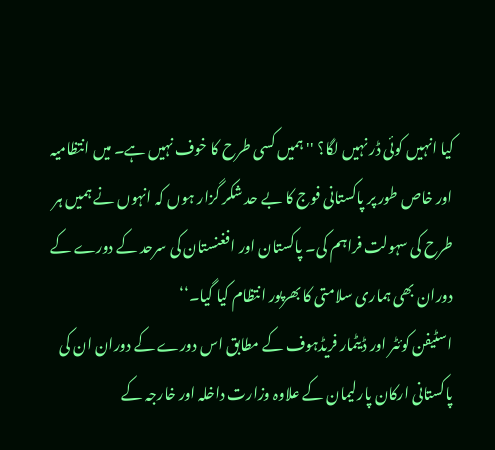کیا انہیں کوئی ڈر نہیں لگا؟ '' ہمیں کسی طرح کا خوف نہیں ہے۔ میں انتظامیہ اور خاص طور پر پاکستانی فوج کا بے حد شکر گزار ہوں کہ انہوں نے ہمیں ہر طرح کی سہولت فراہم کی۔ پاکستان اور افغنستان کی سرحد کے دورے کے دوران بھی ہماری سلامتی کا بھرپور انتظام کیا گیا۔‘‘
اسٹیفن کوئٹر اور ڈیٹمار فریڈہوف کے مطابق اس دورے کے دوران ان کی پاکستانی ارکان پارلیمان کے علاوہ وزارت داخلہ اور خارجہ کے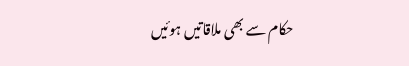حکام سے بھی ملاقاتیں ہوئیں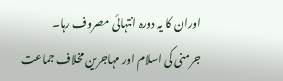اوران کا یہ دورہ انتہائی مصروف رہا۔
جرمنی کی اسلام اور مہاجرین مخلاف جماعت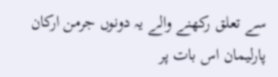سے تعلق رکھنے والے یہ دونوں جرمن ارکان پارلیمان اس بات پر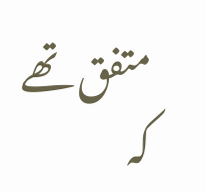متفق تھے کہ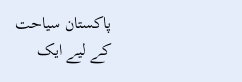پاکستان سیاحت کے لیے ایک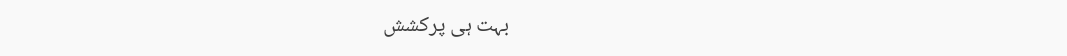بہت ہی پرکشش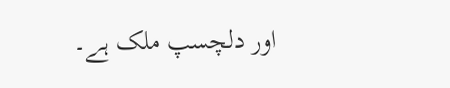اور دلچسپ ملک ہے۔